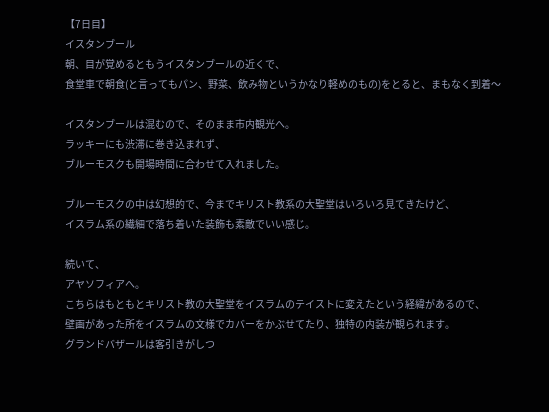【7日目】
イスタンブール
朝、目が覚めるともうイスタンブールの近くで、
食堂車で朝食(と言ってもパン、野菜、飲み物というかなり軽めのもの)をとると、まもなく到着〜

イスタンブールは混むので、そのまま市内観光へ。
ラッキーにも渋滞に巻き込まれず、
ブルーモスクも開場時間に合わせて入れました。

ブルーモスクの中は幻想的で、今までキリスト教系の大聖堂はいろいろ見てきたけど、
イスラム系の繊細で落ち着いた装飾も素敵でいい感じ。

続いて、
アヤソフィアへ。
こちらはもともとキリスト教の大聖堂をイスラムのテイストに変えたという経緯があるので、
壁画があった所をイスラムの文様でカバーをかぶせてたり、独特の内装が観られます。
グランドバザールは客引きがしつ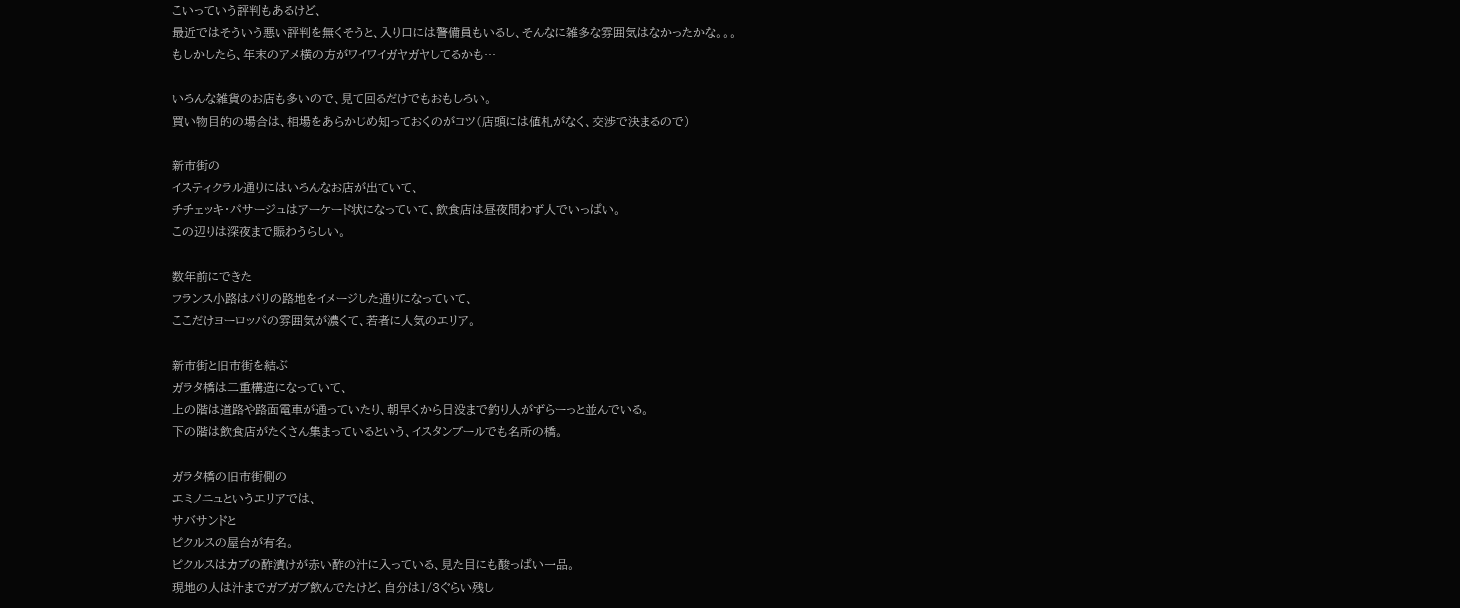こいっていう評判もあるけど、
最近ではそういう悪い評判を無くそうと、入り口には警備員もいるし、そんなに雑多な雰囲気はなかったかな。。。
もしかしたら、年末のアメ横の方がワイワイガヤガヤしてるかも…

いろんな雑貨のお店も多いので、見て回るだけでもおもしろい。
買い物目的の場合は、相場をあらかじめ知っておくのがコツ(店頭には値札がなく、交渉で決まるので)

新市街の
イスティクラル通りにはいろんなお店が出ていて、
チチェッキ・パサージュはアーケード状になっていて、飲食店は昼夜問わず人でいっぱい。
この辺りは深夜まで賑わうらしい。

数年前にできた
フランス小路はパリの路地をイメージした通りになっていて、
ここだけヨーロッパの雰囲気が濃くて、若者に人気のエリア。

新市街と旧市街を結ぶ
ガラタ橋は二重構造になっていて、
上の階は道路や路面電車が通っていたり、朝早くから日没まで釣り人がずらーっと並んでいる。
下の階は飲食店がたくさん集まっているという、イスタンブールでも名所の橋。

ガラタ橋の旧市街側の
エミノニュというエリアでは、
サバサンドと
ピクルスの屋台が有名。
ピクルスはカブの酢漬けが赤い酢の汁に入っている、見た目にも酸っぱい一品。
現地の人は汁までガブガブ飲んでたけど、自分は1/3ぐらい残し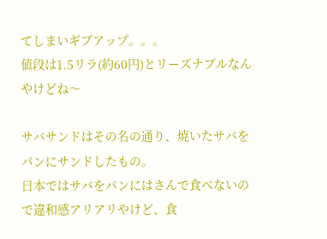てしまいギブアップ。。。
値段は1.5リラ(約60円)とリーズナブルなんやけどね〜

サバサンドはその名の通り、焼いたサバをパンにサンドしたもの。
日本ではサバをパンにはさんで食べないので違和感アリアリやけど、食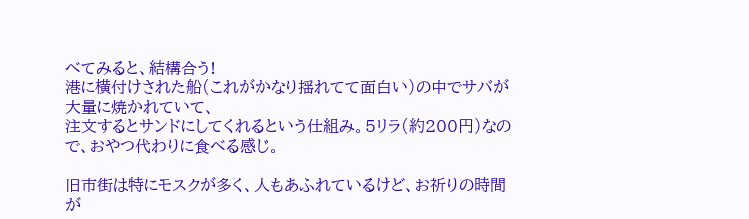べてみると、結構合う!
港に横付けされた船(これがかなり揺れてて面白い)の中でサバが大量に焼かれていて、
注文するとサンドにしてくれるという仕組み。5リラ(約200円)なので、おやつ代わりに食べる感じ。

旧市街は特にモスクが多く、人もあふれているけど、お祈りの時間が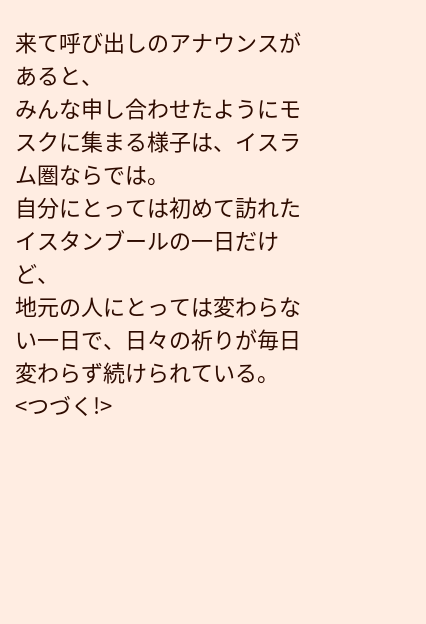来て呼び出しのアナウンスがあると、
みんな申し合わせたようにモスクに集まる様子は、イスラム圏ならでは。
自分にとっては初めて訪れたイスタンブールの一日だけど、
地元の人にとっては変わらない一日で、日々の祈りが毎日変わらず続けられている。
<つづく!>